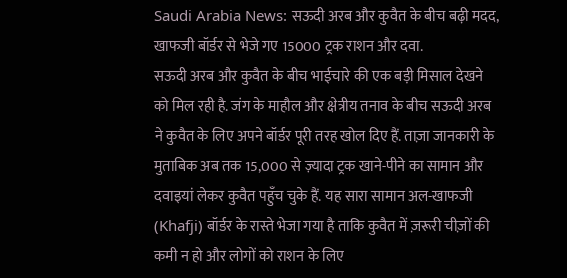Saudi Arabia News: सऊदी अरब और कुवैत के बीच बढ़ी मदद, खाफजी बॉर्डर से भेजे गए 15000 ट्रक राशन और दवा.
सऊदी अरब और कुवैत के बीच भाईचारे की एक बड़ी मिसाल देखने को मिल रही है. जंग के माहौल और क्षेत्रीय तनाव के बीच सऊदी अरब ने कुवैत के लिए अपने बॉर्डर पूरी तरह खोल दिए हैं. ताज़ा जानकारी के मुताबिक अब तक 15,000 से ज़्यादा ट्रक खाने-पीने का सामान और दवाइयां लेकर कुवैत पहुँच चुके हैं. यह सारा सामान अल-खाफजी (Khafji) बॉर्डर के रास्ते भेजा गया है ताकि कुवैत में ज़रूरी चीज़ों की कमी न हो और लोगों को राशन के लिए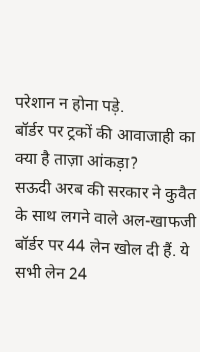परेशान न होना पड़े.
बॉर्डर पर ट्रकों की आवाजाही का क्या है ताज़ा आंकड़ा?
सऊदी अरब की सरकार ने कुवैत के साथ लगने वाले अल-खाफजी बॉर्डर पर 44 लेन खोल दी हैं. ये सभी लेन 24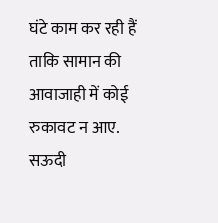घंटे काम कर रही हैं ताकि सामान की आवाजाही में कोई रुकावट न आए. सऊदी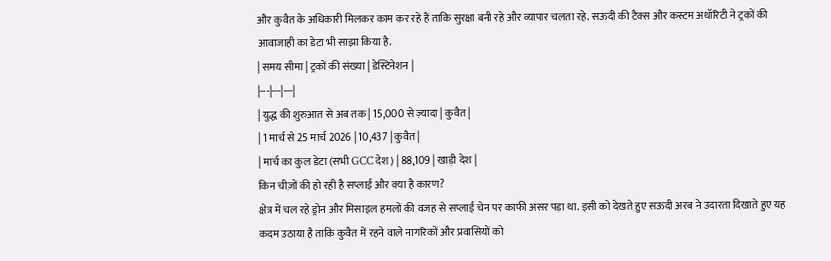और कुवैत के अधिकारी मिलकर काम कर रहे हैं ताकि सुरक्षा बनी रहे और व्यापार चलता रहे. सऊदी की टैक्स और कस्टम अथॉरिटी ने ट्रकों की आवाजाही का डेटा भी साझा किया है.
| समय सीमा | ट्रकों की संख्या | डेस्टिनेशन |
|---|---|---|
| युद्ध की शुरुआत से अब तक | 15,000 से ज़्यादा | कुवैत |
| 1 मार्च से 25 मार्च 2026 | 10,437 | कुवैत |
| मार्च का कुल डेटा (सभी GCC देश) | 88,109 | खाड़ी देश |
किन चीज़ों की हो रही है सप्लाई और क्या है कारण?
क्षेत्र में चल रहे ड्रोन और मिसाइल हमलों की वजह से सप्लाई चेन पर काफी असर पड़ा था. इसी को देखते हुए सऊदी अरब ने उदारता दिखाते हुए यह कदम उठाया है ताकि कुवैत में रहने वाले नागरिकों और प्रवासियों को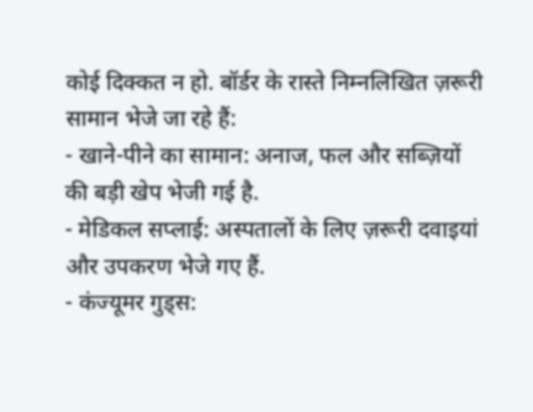कोई दिक्कत न हो. बॉर्डर के रास्ते निम्नलिखित ज़रूरी सामान भेजे जा रहे हैं:
- खाने-पीने का सामान: अनाज, फल और सब्ज़ियों की बड़ी खेप भेजी गई है.
- मेडिकल सप्लाई: अस्पतालों के लिए ज़रूरी दवाइयां और उपकरण भेजे गए हैं.
- कंज्यूमर गुड्स: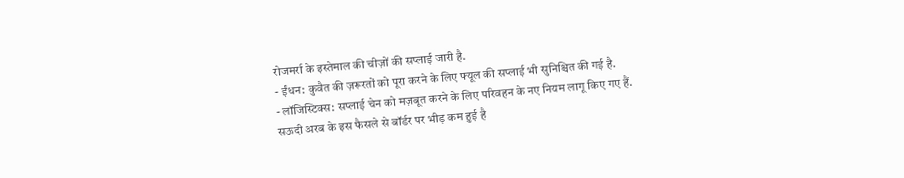रोजमर्रा के इस्तेमाल की चीज़ों की सप्लाई जारी है.
- ईंधन: कुवैत की ज़रूरतों को पूरा करने के लिए फ्यूल की सप्लाई भी सुनिश्चित की गई है.
- लॉजिस्टिक्स: सप्लाई चेन को मज़बूत करने के लिए परिवहन के नए नियम लागू किए गए हैं.
सऊदी अरब के इस फैसले से बॉर्डर पर भीड़ कम हुई है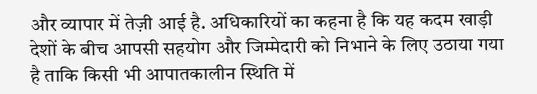और व्यापार में तेज़ी आई है. अधिकारियों का कहना है कि यह कदम खाड़ी देशों के बीच आपसी सहयोग और जिम्मेदारी को निभाने के लिए उठाया गया है ताकि किसी भी आपातकालीन स्थिति में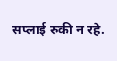सप्लाई रुकी न रहे.